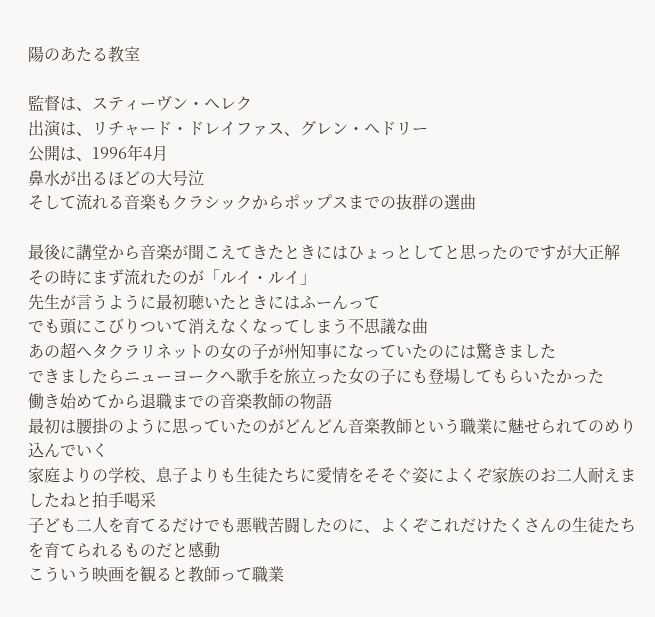陽のあたる教室

監督は、スティーヴン・ヘレク
出演は、リチャード・ドレイファス、グレン・ヘドリー
公開は、1996年4月
鼻水が出るほどの大号泣
そして流れる音楽もクラシックからポップスまでの抜群の選曲

最後に講堂から音楽が聞こえてきたときにはひょっとしてと思ったのですが大正解
その時にまず流れたのが「ルイ・ルイ」
先生が言うように最初聴いたときにはふーんって
でも頭にこびりついて消えなくなってしまう不思議な曲
あの超ヘタクラリネットの女の子が州知事になっていたのには驚きました
できましたらニューヨークへ歌手を旅立った女の子にも登場してもらいたかった
働き始めてから退職までの音楽教師の物語
最初は腰掛のように思っていたのがどんどん音楽教師という職業に魅せられてのめり込んでいく
家庭よりの学校、息子よりも生徒たちに愛情をそそぐ姿によくぞ家族のお二人耐えましたねと拍手喝采
子ども二人を育てるだけでも悪戦苦闘したのに、よくぞこれだけたくさんの生徒たちを育てられるものだと感動
こういう映画を観ると教師って職業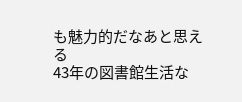も魅力的だなあと思える
43年の図書館生活な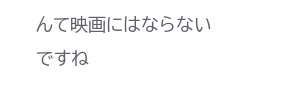んて映画にはならないですね